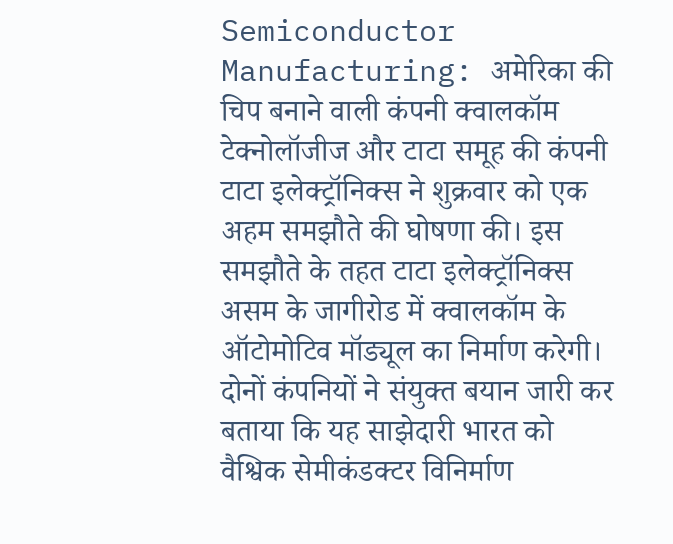Semiconductor Manufacturing: अमेरिका की चिप बनाने वाली कंपनी क्वालकॉम टेक्नोलॉजीज और टाटा समूह की कंपनी टाटा इलेक्ट्रॉनिक्स ने शुक्रवार को एक अहम समझौते की घोषणा की। इस समझौते के तहत टाटा इलेक्ट्रॉनिक्स असम के जागीरोड में क्वालकॉम के ऑटोमोटिव मॉड्यूल का निर्माण करेगी। दोनों कंपनियों ने संयुक्त बयान जारी कर बताया कि यह साझेदारी भारत को वैश्विक सेमीकंडक्टर विनिर्माण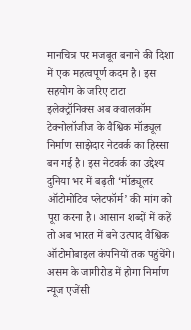मानचित्र पर मजबूत बनाने की दिशा में एक महत्वपूर्ण कदम है। इस सहयोग के जरिए टाटा इलेक्ट्रॉनिक्स अब क्वालकॉम टेक्नोलॉजीज के वैश्विक मॉड्यूल निर्माण साझेदार नेटवर्क का हिस्सा बन गई है। इस नेटवर्क का उद्देश्य दुनिया भर में बढ़ती ‘मॉड्यूलर ऑटोमोटिव प्लेटफॉर्म’ की मांग को पूरा करना है। आसान शब्दों में कहें तो अब भारत में बने उत्पाद वैश्विक ऑटोमोबाइल कंपनियों तक पहुंचेंगे।
असम के जागीरोड में होगा निर्माण
न्यूज एजेंसी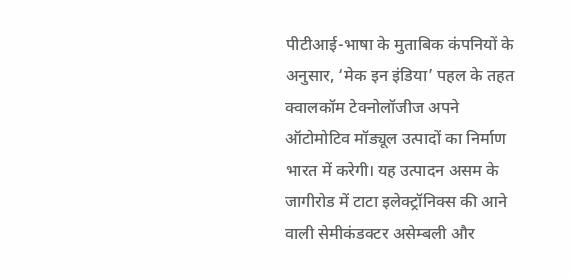पीटीआई-भाषा के मुताबिक कंपनियों के अनुसार, ‘मेक इन इंडिया’ पहल के तहत क्वालकॉम टेक्नोलॉजीज अपने ऑटोमोटिव मॉड्यूल उत्पादों का निर्माण भारत में करेगी। यह उत्पादन असम के जागीरोड में टाटा इलेक्ट्रॉनिक्स की आने वाली सेमीकंडक्टर असेम्बली और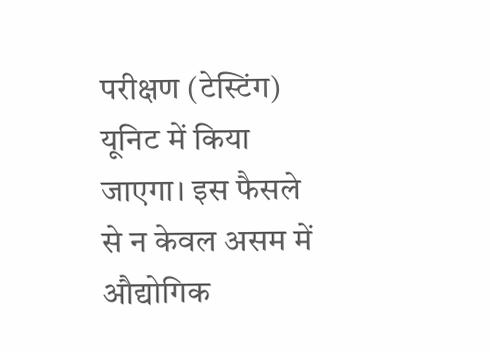परीक्षण (टेस्टिंग) यूनिट में किया जाएगा। इस फैसले से न केवल असम में औद्योगिक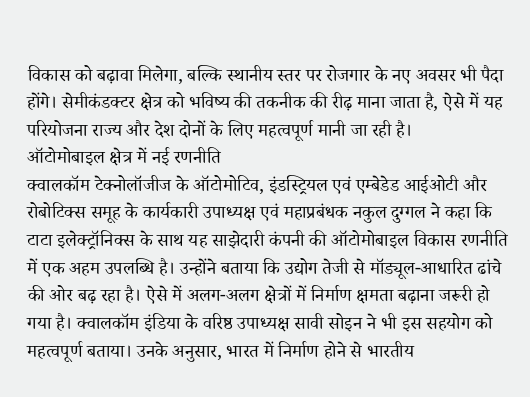विकास को बढ़ावा मिलेगा, बल्कि स्थानीय स्तर पर रोजगार के नए अवसर भी पैदा होंगे। सेमीकंडक्टर क्षेत्र को भविष्य की तकनीक की रीढ़ माना जाता है, ऐसे में यह परियोजना राज्य और देश दोनों के लिए महत्वपूर्ण मानी जा रही है।
ऑटोमोबाइल क्षेत्र में नई रणनीति
क्वालकॉम टेक्नोलॉजीज के ऑटोमोटिव, इंडस्ट्रियल एवं एम्बेडेड आईओटी और रोबोटिक्स समूह के कार्यकारी उपाध्यक्ष एवं महाप्रबंधक नकुल दुग्गल ने कहा कि टाटा इलेक्ट्रॉनिक्स के साथ यह साझेदारी कंपनी की ऑटोमोबाइल विकास रणनीति में एक अहम उपलब्धि है। उन्होंने बताया कि उद्योग तेजी से मॉड्यूल-आधारित ढांचे की ओर बढ़ रहा है। ऐसे में अलग-अलग क्षेत्रों में निर्माण क्षमता बढ़ाना जरूरी हो गया है। क्वालकॉम इंडिया के वरिष्ठ उपाध्यक्ष सावी सोइन ने भी इस सहयोग को महत्वपूर्ण बताया। उनके अनुसार, भारत में निर्माण होने से भारतीय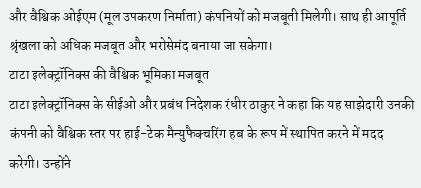और वैश्विक ओईएम (मूल उपकरण निर्माता) कंपनियों को मजबूती मिलेगी। साथ ही आपूर्ति श्रृंखला को अधिक मजबूत और भरोसेमंद बनाया जा सकेगा।
टाटा इलेक्ट्रॉनिक्स की वैश्विक भूमिका मजबूत
टाटा इलेक्ट्रॉनिक्स के सीईओ और प्रबंध निदेशक रंधीर ठाकुर ने कहा कि यह साझेदारी उनकी कंपनी को वैश्विक स्तर पर हाई-टेक मैन्युफैक्चरिंग हब के रूप में स्थापित करने में मदद करेगी। उन्होंने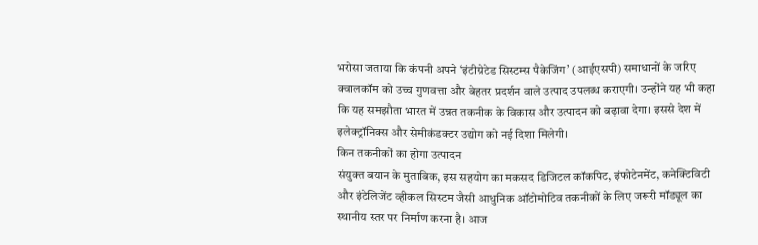भरोसा जताया कि कंपनी अपने ‘इंटीग्रेटेड सिस्टम्स पैकेजिंग’ (आईएसपी) समाधानों के जरिए क्वालकॉम को उच्च गुणवत्ता और बेहतर प्रदर्शन वाले उत्पाद उपलब्ध कराएगी। उन्होंने यह भी कहा कि यह समझौता भारत में उन्नत तकनीक के विकास और उत्पादन को बढ़ावा देगा। इससे देश में इलेक्ट्रॉनिक्स और सेमीकंडक्टर उद्योग को नई दिशा मिलेगी।
किन तकनीकों का होगा उत्पादन
संयुक्त बयान के मुताबिक, इस सहयोग का मकसद डिजिटल कॉकपिट, इंफोटेनमेंट, कनेक्टिविटी और इंटेलिजेंट व्हीकल सिस्टम जैसी आधुनिक ऑटोमोटिव तकनीकों के लिए जरूरी मॉड्यूल का स्थानीय स्तर पर निर्माण करना है। आज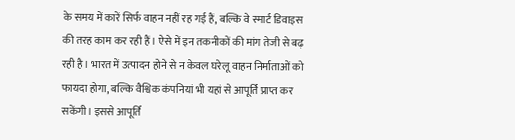के समय में कारें सिर्फ वाहन नहीं रह गई हैं, बल्कि वे स्मार्ट डिवाइस की तरह काम कर रही हैं। ऐसे में इन तकनीकों की मांग तेजी से बढ़ रही है। भारत में उत्पादन होने से न केवल घरेलू वाहन निर्माताओं को फायदा होगा, बल्कि वैश्विक कंपनियां भी यहां से आपूर्ति प्राप्त कर सकेंगी। इससे आपूर्ति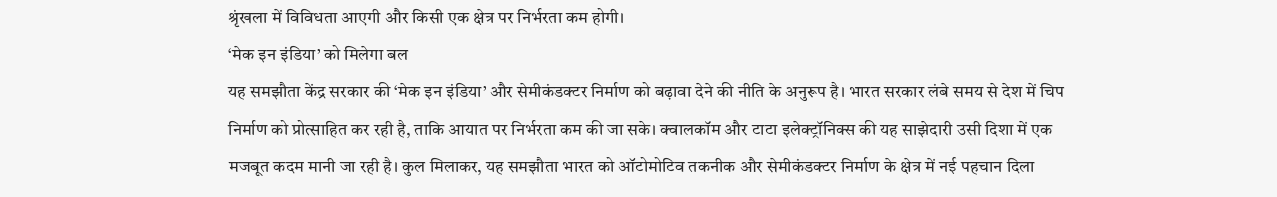श्रृंखला में विविधता आएगी और किसी एक क्षेत्र पर निर्भरता कम होगी।
‘मेक इन इंडिया’ को मिलेगा बल
यह समझौता केंद्र सरकार की ‘मेक इन इंडिया’ और सेमीकंडक्टर निर्माण को बढ़ावा देने की नीति के अनुरूप है। भारत सरकार लंबे समय से देश में चिप निर्माण को प्रोत्साहित कर रही है, ताकि आयात पर निर्भरता कम की जा सके। क्वालकॉम और टाटा इलेक्ट्रॉनिक्स की यह साझेदारी उसी दिशा में एक मजबूत कदम मानी जा रही है। कुल मिलाकर, यह समझौता भारत को ऑटोमोटिव तकनीक और सेमीकंडक्टर निर्माण के क्षेत्र में नई पहचान दिला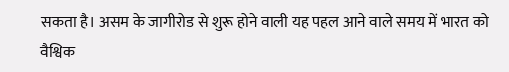सकता है। असम के जागीरोड से शुरू होने वाली यह पहल आने वाले समय में भारत को वैश्विक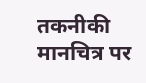तकनीकी मानचित्र पर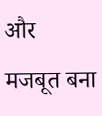और मजबूत बना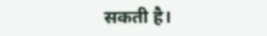सकती है।